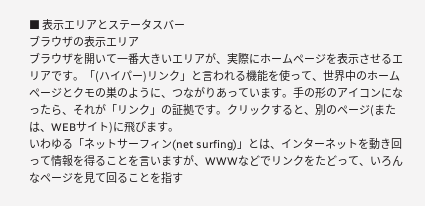■ 表示エリアとステータスバー
ブラウザの表示エリア
ブラウザを開いて一番大きいエリアが、実際にホームページを表示させるエリアです。「(ハイパー)リンク」と言われる機能を使って、世界中のホームページとクモの巣のように、つながりあっています。手の形のアイコンになったら、それが「リンク」の証拠です。クリックすると、別のページ(または、WEBサイト)に飛びます。
いわゆる「ネットサーフィン(net surfing)」とは、インターネットを動き回って情報を得ることを言いますが、WWWなどでリンクをたどって、いろんなページを見て回ることを指す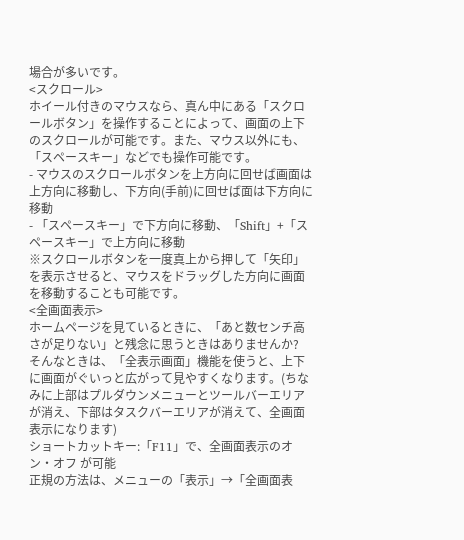場合が多いです。
<スクロール>
ホイール付きのマウスなら、真ん中にある「スクロールボタン」を操作することによって、画面の上下のスクロールが可能です。また、マウス以外にも、「スペースキー」などでも操作可能です。
- マウスのスクロールボタンを上方向に回せば画面は上方向に移動し、下方向(手前)に回せば面は下方向に移動
- 「スペースキー」で下方向に移動、「Shift」+「スペースキー」で上方向に移動
※スクロールボタンを一度真上から押して「矢印」を表示させると、マウスをドラッグした方向に画面を移動することも可能です。
<全画面表示>
ホームページを見ているときに、「あと数センチ高さが足りない」と残念に思うときはありませんか? そんなときは、「全表示画面」機能を使うと、上下に画面がぐいっと広がって見やすくなります。(ちなみに上部はプルダウンメニューとツールバーエリアが消え、下部はタスクバーエリアが消えて、全画面表示になります)
ショートカットキー:「F11」で、全画面表示のオン・オフ が可能
正規の方法は、メニューの「表示」→「全画面表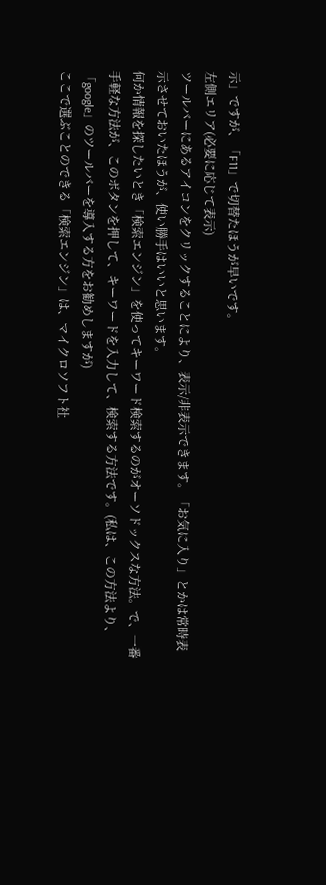示」ですが、「F11」で切替たほうが早いです。
左側エリア(必要に応じて表示)
ツールバーにあるアイコンをクリックすることにより、表示/非表示できます。「お気に入り」とかは常時表示させておいたほうが、使い勝手はいいと思います。
何か情報を探したいとき「検索エンジン」を使ってキーワード検索するのがオーソドックスな方法。で、一番手軽な方法が、このボタンを押して、キーワードを入力して、検索する方法です。(私は、この方法より、「google」のツールバーを導入する方をお勧めしますが)
ここで選ぶことのできる「検索エンジン」は、マイクロソフト社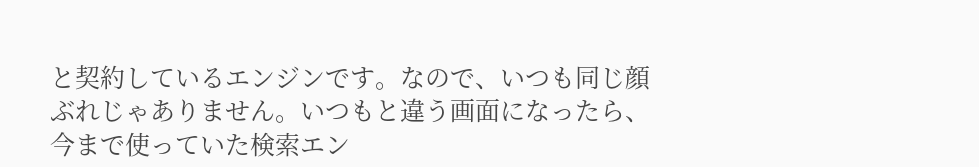と契約しているエンジンです。なので、いつも同じ顔ぶれじゃありません。いつもと違う画面になったら、今まで使っていた検索エン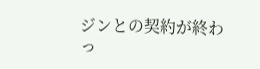ジンとの契約が終わっ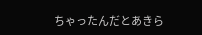ちゃったんだとあきら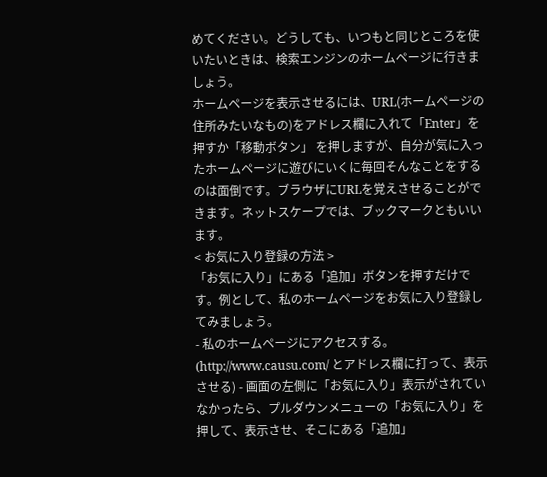めてください。どうしても、いつもと同じところを使いたいときは、検索エンジンのホームページに行きましょう。
ホームページを表示させるには、URL(ホームページの住所みたいなもの)をアドレス欄に入れて「Enter」を押すか「移動ボタン」 を押しますが、自分が気に入ったホームページに遊びにいくに毎回そんなことをするのは面倒です。ブラウザにURLを覚えさせることができます。ネットスケープでは、ブックマークともいいます。
< お気に入り登録の方法 >
「お気に入り」にある「追加」ボタンを押すだけです。例として、私のホームページをお気に入り登録してみましょう。
- 私のホームページにアクセスする。
(http://www.causu.com/ とアドレス欄に打って、表示させる) - 画面の左側に「お気に入り」表示がされていなかったら、プルダウンメニューの「お気に入り」を押して、表示させ、そこにある「追加」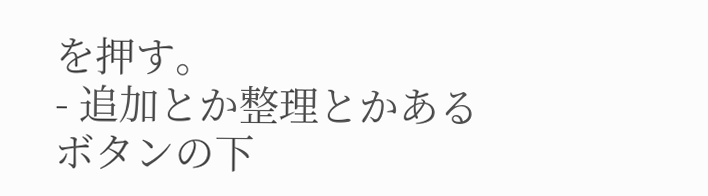を押す。
- 追加とか整理とかあるボタンの下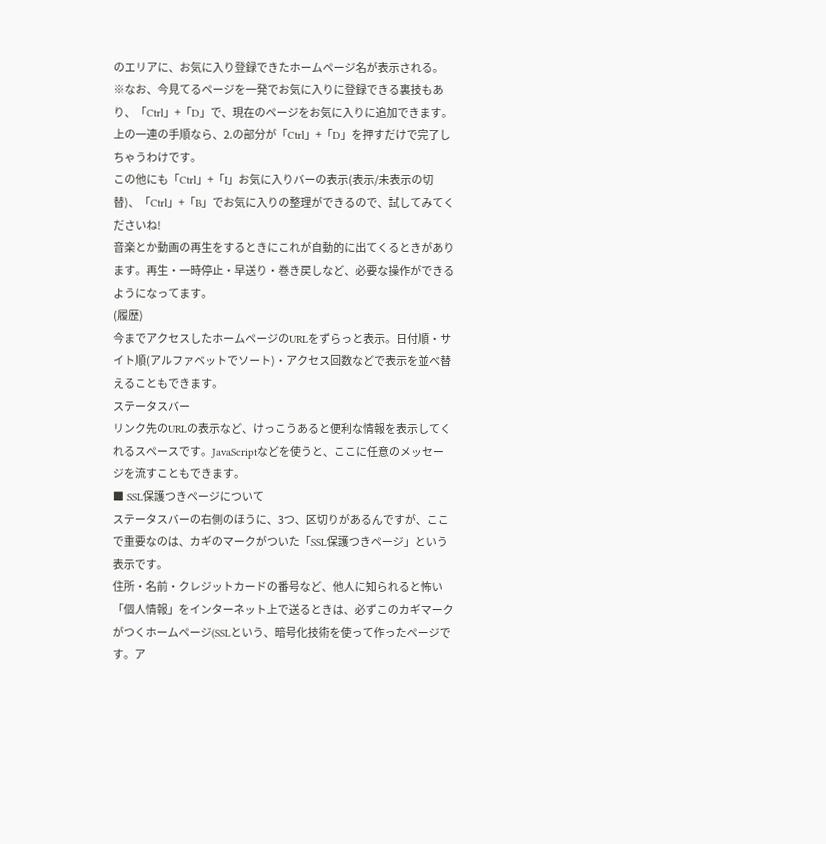のエリアに、お気に入り登録できたホームページ名が表示される。
※なお、今見てるページを一発でお気に入りに登録できる裏技もあり、「Ctrl」+「D」で、現在のページをお気に入りに追加できます。上の一連の手順なら、2.の部分が「Ctrl」+「D」を押すだけで完了しちゃうわけです。
この他にも「Ctrl」+「I」お気に入りバーの表示(表示/未表示の切替)、「Ctrl」+「B」でお気に入りの整理ができるので、試してみてくださいね!
音楽とか動画の再生をするときにこれが自動的に出てくるときがあります。再生・一時停止・早送り・巻き戻しなど、必要な操作ができるようになってます。
(履歴)
今までアクセスしたホームページのURLをずらっと表示。日付順・サイト順(アルファベットでソート)・アクセス回数などで表示を並べ替えることもできます。
ステータスバー
リンク先のURLの表示など、けっこうあると便利な情報を表示してくれるスペースです。JavaScriptなどを使うと、ここに任意のメッセージを流すこともできます。
■ SSL保護つきページについて
ステータスバーの右側のほうに、3つ、区切りがあるんですが、ここで重要なのは、カギのマークがついた「SSL保護つきページ」という表示です。
住所・名前・クレジットカードの番号など、他人に知られると怖い「個人情報」をインターネット上で送るときは、必ずこのカギマークがつくホームページ(SSLという、暗号化技術を使って作ったページです。ア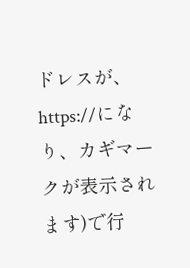ドレスが、https://になり、カギマークが表示されます)で行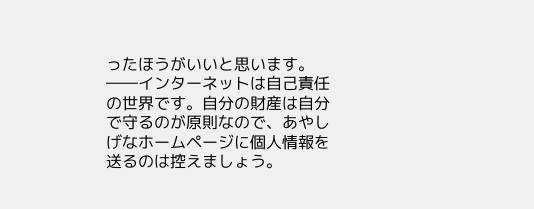ったほうがいいと思います。
――インターネットは自己責任の世界です。自分の財産は自分で守るのが原則なので、あやしげなホームページに個人情報を送るのは控えましょう。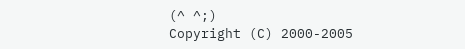(^ ^;)
Copyright (C) 2000-2005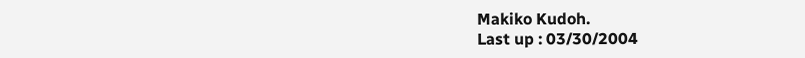Makiko Kudoh.
Last up : 03/30/2004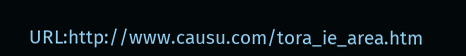URL:http://www.causu.com/tora_ie_area.htm